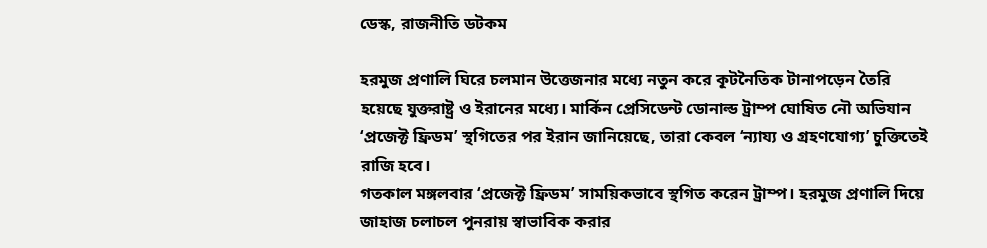ডেস্ক, রাজনীতি ডটকম

হরমুজ প্রণালি ঘিরে চলমান উত্তেজনার মধ্যে নতুন করে কূটনৈতিক টানাপড়েন তৈরি হয়েছে যুক্তরাষ্ট্র ও ইরানের মধ্যে। মার্কিন প্রেসিডেন্ট ডোনাল্ড ট্রাম্প ঘোষিত নৌ অভিযান ‘প্রজেক্ট ফ্রিডম’ স্থগিতের পর ইরান জানিয়েছে, তারা কেবল ‘ন্যায্য ও গ্রহণযোগ্য’ চুক্তিতেই রাজি হবে।
গতকাল মঙ্গলবার ‘প্রজেক্ট ফ্রিডম’ সাময়িকভাবে স্থগিত করেন ট্রাম্প। হরমুজ প্রণালি দিয়ে জাহাজ চলাচল পুনরায় স্বাভাবিক করার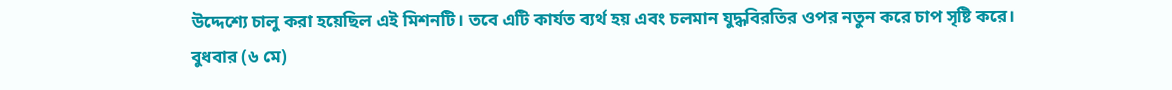উদ্দেশ্যে চালু করা হয়েছিল এই মিশনটি। তবে এটি কার্যত ব্যর্থ হয় এবং চলমান যুদ্ধবিরতির ওপর নতুন করে চাপ সৃষ্টি করে।
বুধবার (৬ মে)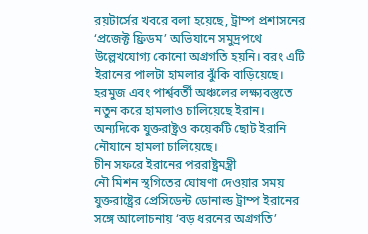রয়টার্সের খবরে বলা হয়েছে, ট্রাম্প প্রশাসনের ‘প্রজেক্ট ফ্রিডম’ অভিযানে সমুদ্রপথে উল্লেখযোগ্য কোনো অগ্রগতি হয়নি। বরং এটি ইরানের পালটা হামলার ঝুঁকি বাড়িয়েছে। হরমুজ এবং পার্শ্ববর্তী অঞ্চলের লক্ষ্যবস্তুতে নতুন করে হামলাও চালিয়েছে ইরান। অন্যদিকে যুক্তরাষ্ট্রও কয়েকটি ছোট ইরানি নৌযানে হামলা চালিয়েছে।
চীন সফরে ইরানের পররাষ্ট্রমন্ত্রী
নৌ মিশন স্থগিতের ঘোষণা দেওয়ার সময় যুক্তরাষ্ট্রের প্রেসিডেন্ট ডোনাল্ড ট্রাম্প ইরানের সঙ্গে আলোচনায় ‘বড় ধরনের অগ্রগতি’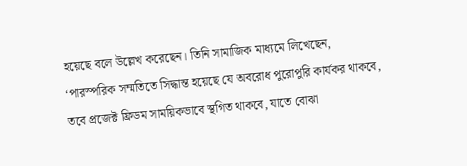হয়েছে বলে উল্লেখ করেছেন। তিনি সামাজিক মাধ্যমে লিখেছেন, ‘পারস্পরিক সম্মতিতে সিদ্ধান্ত হয়েছে যে অবরোধ পুরোপুরি কার্যকর থাকবে, তবে প্রজেক্ট ফ্রিডম সাময়িকভাবে স্থগিত থাকবে, যাতে বোঝা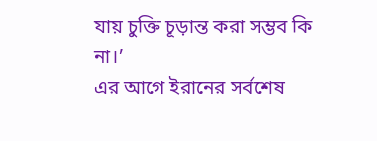যায় চুক্তি চূড়ান্ত করা সম্ভব কি না।’
এর আগে ইরানের সর্বশেষ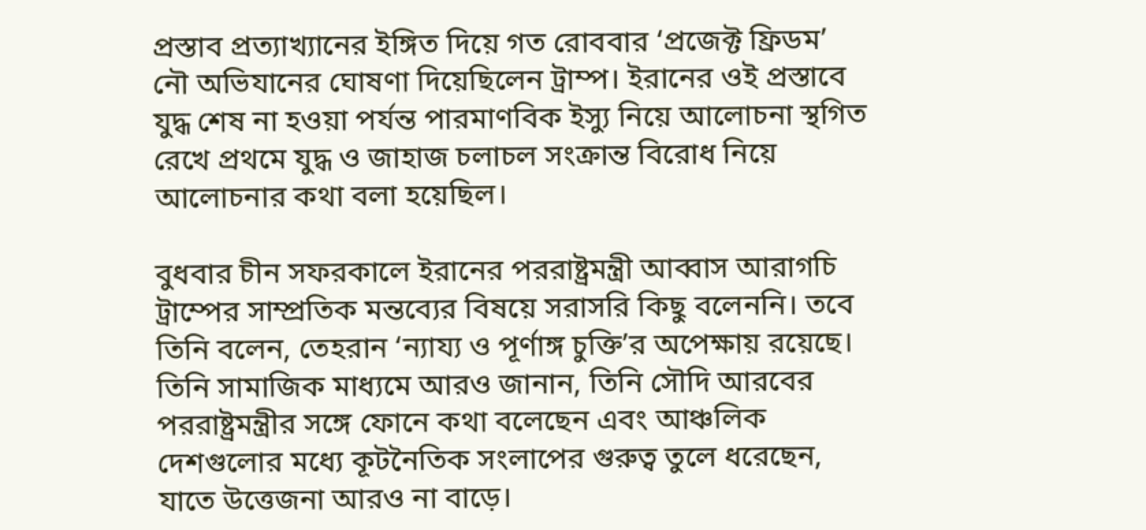প্রস্তাব প্রত্যাখ্যানের ইঙ্গিত দিয়ে গত রোববার ‘প্রজেক্ট ফ্রিডম’ নৌ অভিযানের ঘোষণা দিয়েছিলেন ট্রাম্প। ইরানের ওই প্রস্তাবে যুদ্ধ শেষ না হওয়া পর্যন্ত পারমাণবিক ইস্যু নিয়ে আলোচনা স্থগিত রেখে প্রথমে যুদ্ধ ও জাহাজ চলাচল সংক্রান্ত বিরোধ নিয়ে আলোচনার কথা বলা হয়েছিল।

বুধবার চীন সফরকালে ইরানের পররাষ্ট্রমন্ত্রী আব্বাস আরাগচি ট্রাম্পের সাম্প্রতিক মন্তব্যের বিষয়ে সরাসরি কিছু বলেননি। তবে তিনি বলেন, তেহরান ‘ন্যায্য ও পূর্ণাঙ্গ চুক্তি’র অপেক্ষায় রয়েছে। তিনি সামাজিক মাধ্যমে আরও জানান, তিনি সৌদি আরবের পররাষ্ট্রমন্ত্রীর সঙ্গে ফোনে কথা বলেছেন এবং আঞ্চলিক দেশগুলোর মধ্যে কূটনৈতিক সংলাপের গুরুত্ব তুলে ধরেছেন, যাতে উত্তেজনা আরও না বাড়ে।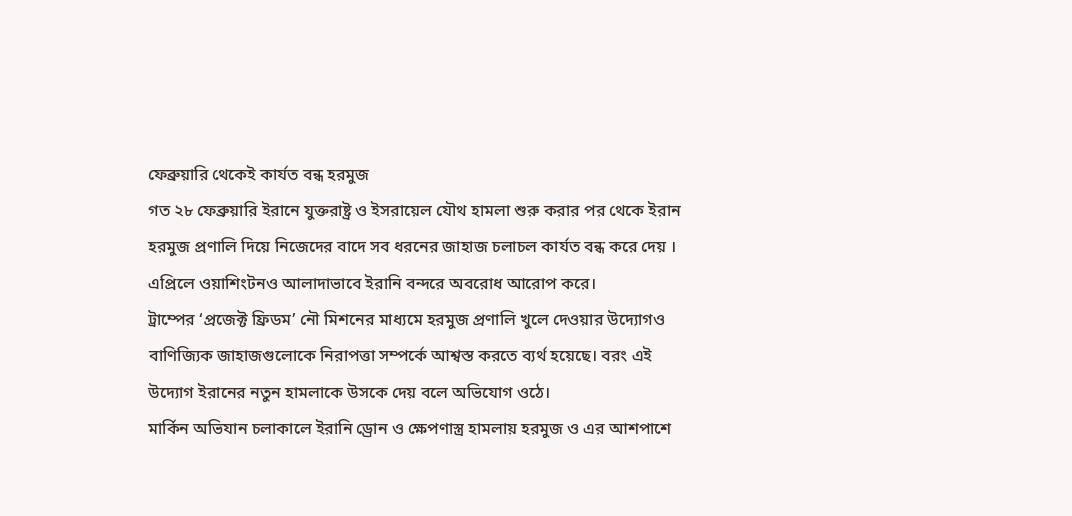ফেব্রুয়ারি থেকেই কার্যত বন্ধ হরমুজ
গত ২৮ ফেব্রুয়ারি ইরানে যুক্তরাষ্ট্র ও ইসরায়েল যৌথ হামলা শুরু করার পর থেকে ইরান হরমুজ প্রণালি দিয়ে নিজেদের বাদে সব ধরনের জাহাজ চলাচল কার্যত বন্ধ করে দেয় । এপ্রিলে ওয়াশিংটনও আলাদাভাবে ইরানি বন্দরে অবরোধ আরোপ করে।
ট্রাম্পের ‘প্রজেক্ট ফ্রিডম’ নৌ মিশনের মাধ্যমে হরমুজ প্রণালি খুলে দেওয়ার উদ্যোগও বাণিজ্যিক জাহাজগুলোকে নিরাপত্তা সম্পর্কে আশ্বস্ত করতে ব্যর্থ হয়েছে। বরং এই উদ্যোগ ইরানের নতুন হামলাকে উসকে দেয় বলে অভিযোগ ওঠে।
মার্কিন অভিযান চলাকালে ইরানি ড্রোন ও ক্ষেপণাস্ত্র হামলায় হরমুজ ও এর আশপাশে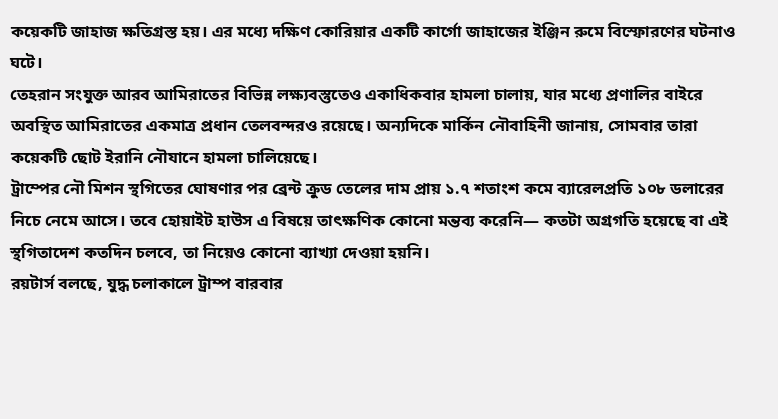কয়েকটি জাহাজ ক্ষতিগ্রস্ত হয়। এর মধ্যে দক্ষিণ কোরিয়ার একটি কার্গো জাহাজের ইঞ্জিন রুমে বিস্ফোরণের ঘটনাও ঘটে।
তেহরান সংযুক্ত আরব আমিরাতের বিভিন্ন লক্ষ্যবস্তুতেও একাধিকবার হামলা চালায়, যার মধ্যে প্রণালির বাইরে অবস্থিত আমিরাতের একমাত্র প্রধান তেলবন্দরও রয়েছে। অন্যদিকে মার্কিন নৌবাহিনী জানায়, সোমবার তারা কয়েকটি ছোট ইরানি নৌযানে হামলা চালিয়েছে।
ট্রাম্পের নৌ মিশন স্থগিতের ঘোষণার পর ব্রেন্ট ক্রুড তেলের দাম প্রায় ১.৭ শতাংশ কমে ব্যারেলপ্রতি ১০৮ ডলারের নিচে নেমে আসে। তবে হোয়াইট হাউস এ বিষয়ে তাৎক্ষণিক কোনো মন্তব্য করেনি— কতটা অগ্রগতি হয়েছে বা এই স্থগিতাদেশ কতদিন চলবে, তা নিয়েও কোনো ব্যাখ্যা দেওয়া হয়নি।
রয়টার্স বলছে, যুদ্ধ চলাকালে ট্রাম্প বারবার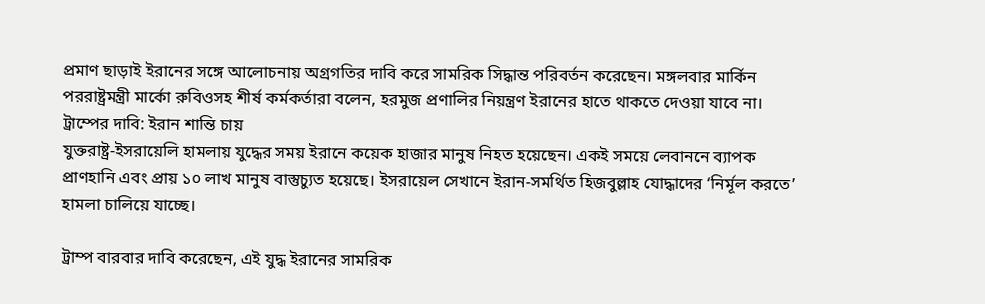প্রমাণ ছাড়াই ইরানের সঙ্গে আলোচনায় অগ্রগতির দাবি করে সামরিক সিদ্ধান্ত পরিবর্তন করেছেন। মঙ্গলবার মার্কিন পররাষ্ট্রমন্ত্রী মার্কো রুবিওসহ শীর্ষ কর্মকর্তারা বলেন, হরমুজ প্রণালির নিয়ন্ত্রণ ইরানের হাতে থাকতে দেওয়া যাবে না।
ট্রাম্পের দাবি: ইরান শান্তি চায়
যুক্তরাষ্ট্র-ইসরায়েলি হামলায় যুদ্ধের সময় ইরানে কয়েক হাজার মানুষ নিহত হয়েছেন। একই সময়ে লেবাননে ব্যাপক প্রাণহানি এবং প্রায় ১০ লাখ মানুষ বাস্তুচ্যুত হয়েছে। ইসরায়েল সেখানে ইরান-সমর্থিত হিজবুল্লাহ যোদ্ধাদের ‘নির্মূল করতে’ হামলা চালিয়ে যাচ্ছে।

ট্রাম্প বারবার দাবি করেছেন, এই যুদ্ধ ইরানের সামরিক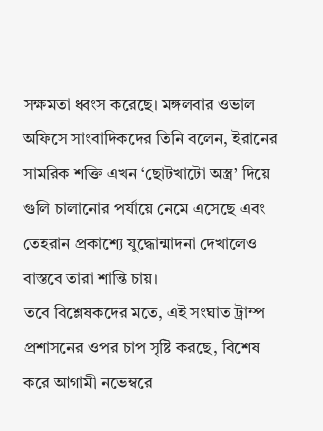সক্ষমতা ধ্বংস করেছে। মঙ্গলবার ওভাল অফিসে সাংবাদিকদের তিনি বলেন, ইরানের সামরিক শক্তি এখন ‘ছোটখাটো অস্ত্র’ দিয়ে গুলি চালানোর পর্যায়ে নেমে এসেছে এবং তেহরান প্রকাশ্যে যুদ্ধোন্মাদনা দেখালেও বাস্তবে তারা শান্তি চায়।
তবে বিশ্লেষকদের মতে, এই সংঘাত ট্রাম্প প্রশাসনের ওপর চাপ সৃষ্টি করছে, বিশেষ করে আগামী নভেম্বরে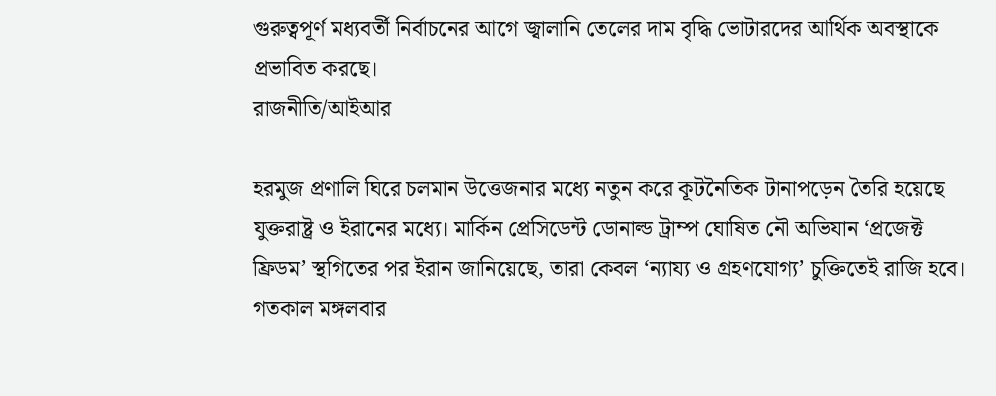গুরুত্বপূর্ণ মধ্যবর্তী নির্বাচনের আগে জ্বালানি তেলের দাম বৃদ্ধি ভোটারদের আর্থিক অবস্থাকে প্রভাবিত করছে।
রাজনীতি/আইআর

হরমুজ প্রণালি ঘিরে চলমান উত্তেজনার মধ্যে নতুন করে কূটনৈতিক টানাপড়েন তৈরি হয়েছে যুক্তরাষ্ট্র ও ইরানের মধ্যে। মার্কিন প্রেসিডেন্ট ডোনাল্ড ট্রাম্প ঘোষিত নৌ অভিযান ‘প্রজেক্ট ফ্রিডম’ স্থগিতের পর ইরান জানিয়েছে, তারা কেবল ‘ন্যায্য ও গ্রহণযোগ্য’ চুক্তিতেই রাজি হবে।
গতকাল মঙ্গলবার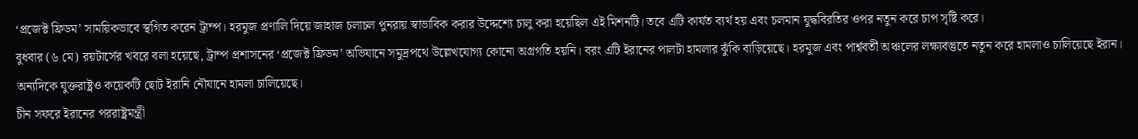‘প্রজেক্ট ফ্রিডম’ সাময়িকভাবে স্থগিত করেন ট্রাম্প। হরমুজ প্রণালি দিয়ে জাহাজ চলাচল পুনরায় স্বাভাবিক করার উদ্দেশ্যে চালু করা হয়েছিল এই মিশনটি। তবে এটি কার্যত ব্যর্থ হয় এবং চলমান যুদ্ধবিরতির ওপর নতুন করে চাপ সৃষ্টি করে।
বুধবার (৬ মে) রয়টার্সের খবরে বলা হয়েছে, ট্রাম্প প্রশাসনের ‘প্রজেক্ট ফ্রিডম’ অভিযানে সমুদ্রপথে উল্লেখযোগ্য কোনো অগ্রগতি হয়নি। বরং এটি ইরানের পালটা হামলার ঝুঁকি বাড়িয়েছে। হরমুজ এবং পার্শ্ববর্তী অঞ্চলের লক্ষ্যবস্তুতে নতুন করে হামলাও চালিয়েছে ইরান। অন্যদিকে যুক্তরাষ্ট্রও কয়েকটি ছোট ইরানি নৌযানে হামলা চালিয়েছে।
চীন সফরে ইরানের পররাষ্ট্রমন্ত্রী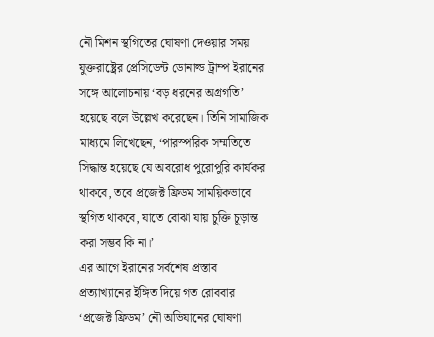নৌ মিশন স্থগিতের ঘোষণা দেওয়ার সময় যুক্তরাষ্ট্রের প্রেসিডেন্ট ডোনাল্ড ট্রাম্প ইরানের সঙ্গে আলোচনায় ‘বড় ধরনের অগ্রগতি’ হয়েছে বলে উল্লেখ করেছেন। তিনি সামাজিক মাধ্যমে লিখেছেন, ‘পারস্পরিক সম্মতিতে সিদ্ধান্ত হয়েছে যে অবরোধ পুরোপুরি কার্যকর থাকবে, তবে প্রজেক্ট ফ্রিডম সাময়িকভাবে স্থগিত থাকবে, যাতে বোঝা যায় চুক্তি চূড়ান্ত করা সম্ভব কি না।’
এর আগে ইরানের সর্বশেষ প্রস্তাব প্রত্যাখ্যানের ইঙ্গিত দিয়ে গত রোববার ‘প্রজেক্ট ফ্রিডম’ নৌ অভিযানের ঘোষণা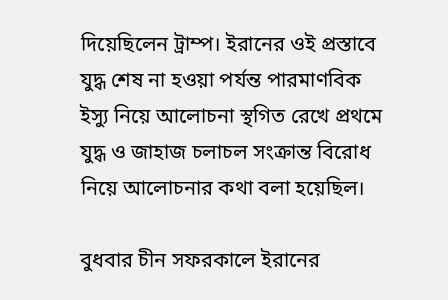দিয়েছিলেন ট্রাম্প। ইরানের ওই প্রস্তাবে যুদ্ধ শেষ না হওয়া পর্যন্ত পারমাণবিক ইস্যু নিয়ে আলোচনা স্থগিত রেখে প্রথমে যুদ্ধ ও জাহাজ চলাচল সংক্রান্ত বিরোধ নিয়ে আলোচনার কথা বলা হয়েছিল।

বুধবার চীন সফরকালে ইরানের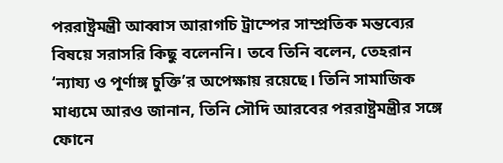পররাষ্ট্রমন্ত্রী আব্বাস আরাগচি ট্রাম্পের সাম্প্রতিক মন্তব্যের বিষয়ে সরাসরি কিছু বলেননি। তবে তিনি বলেন, তেহরান ‘ন্যায্য ও পূর্ণাঙ্গ চুক্তি’র অপেক্ষায় রয়েছে। তিনি সামাজিক মাধ্যমে আরও জানান, তিনি সৌদি আরবের পররাষ্ট্রমন্ত্রীর সঙ্গে ফোনে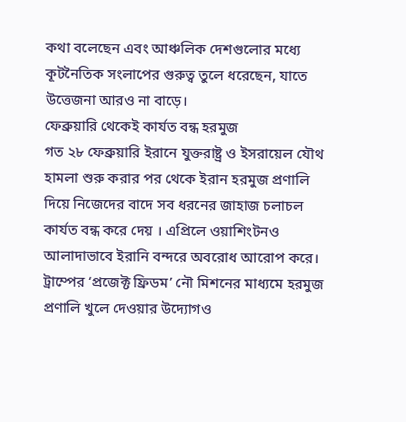কথা বলেছেন এবং আঞ্চলিক দেশগুলোর মধ্যে কূটনৈতিক সংলাপের গুরুত্ব তুলে ধরেছেন, যাতে উত্তেজনা আরও না বাড়ে।
ফেব্রুয়ারি থেকেই কার্যত বন্ধ হরমুজ
গত ২৮ ফেব্রুয়ারি ইরানে যুক্তরাষ্ট্র ও ইসরায়েল যৌথ হামলা শুরু করার পর থেকে ইরান হরমুজ প্রণালি দিয়ে নিজেদের বাদে সব ধরনের জাহাজ চলাচল কার্যত বন্ধ করে দেয় । এপ্রিলে ওয়াশিংটনও আলাদাভাবে ইরানি বন্দরে অবরোধ আরোপ করে।
ট্রাম্পের ‘প্রজেক্ট ফ্রিডম’ নৌ মিশনের মাধ্যমে হরমুজ প্রণালি খুলে দেওয়ার উদ্যোগও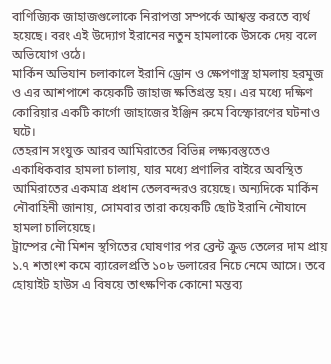বাণিজ্যিক জাহাজগুলোকে নিরাপত্তা সম্পর্কে আশ্বস্ত করতে ব্যর্থ হয়েছে। বরং এই উদ্যোগ ইরানের নতুন হামলাকে উসকে দেয় বলে অভিযোগ ওঠে।
মার্কিন অভিযান চলাকালে ইরানি ড্রোন ও ক্ষেপণাস্ত্র হামলায় হরমুজ ও এর আশপাশে কয়েকটি জাহাজ ক্ষতিগ্রস্ত হয়। এর মধ্যে দক্ষিণ কোরিয়ার একটি কার্গো জাহাজের ইঞ্জিন রুমে বিস্ফোরণের ঘটনাও ঘটে।
তেহরান সংযুক্ত আরব আমিরাতের বিভিন্ন লক্ষ্যবস্তুতেও একাধিকবার হামলা চালায়, যার মধ্যে প্রণালির বাইরে অবস্থিত আমিরাতের একমাত্র প্রধান তেলবন্দরও রয়েছে। অন্যদিকে মার্কিন নৌবাহিনী জানায়, সোমবার তারা কয়েকটি ছোট ইরানি নৌযানে হামলা চালিয়েছে।
ট্রাম্পের নৌ মিশন স্থগিতের ঘোষণার পর ব্রেন্ট ক্রুড তেলের দাম প্রায় ১.৭ শতাংশ কমে ব্যারেলপ্রতি ১০৮ ডলারের নিচে নেমে আসে। তবে হোয়াইট হাউস এ বিষয়ে তাৎক্ষণিক কোনো মন্তব্য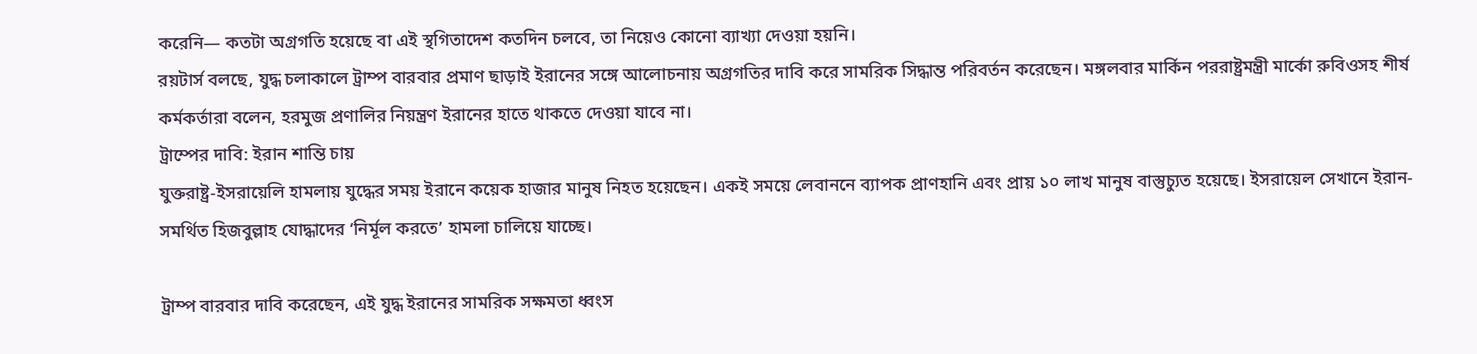করেনি— কতটা অগ্রগতি হয়েছে বা এই স্থগিতাদেশ কতদিন চলবে, তা নিয়েও কোনো ব্যাখ্যা দেওয়া হয়নি।
রয়টার্স বলছে, যুদ্ধ চলাকালে ট্রাম্প বারবার প্রমাণ ছাড়াই ইরানের সঙ্গে আলোচনায় অগ্রগতির দাবি করে সামরিক সিদ্ধান্ত পরিবর্তন করেছেন। মঙ্গলবার মার্কিন পররাষ্ট্রমন্ত্রী মার্কো রুবিওসহ শীর্ষ কর্মকর্তারা বলেন, হরমুজ প্রণালির নিয়ন্ত্রণ ইরানের হাতে থাকতে দেওয়া যাবে না।
ট্রাম্পের দাবি: ইরান শান্তি চায়
যুক্তরাষ্ট্র-ইসরায়েলি হামলায় যুদ্ধের সময় ইরানে কয়েক হাজার মানুষ নিহত হয়েছেন। একই সময়ে লেবাননে ব্যাপক প্রাণহানি এবং প্রায় ১০ লাখ মানুষ বাস্তুচ্যুত হয়েছে। ইসরায়েল সেখানে ইরান-সমর্থিত হিজবুল্লাহ যোদ্ধাদের ‘নির্মূল করতে’ হামলা চালিয়ে যাচ্ছে।

ট্রাম্প বারবার দাবি করেছেন, এই যুদ্ধ ইরানের সামরিক সক্ষমতা ধ্বংস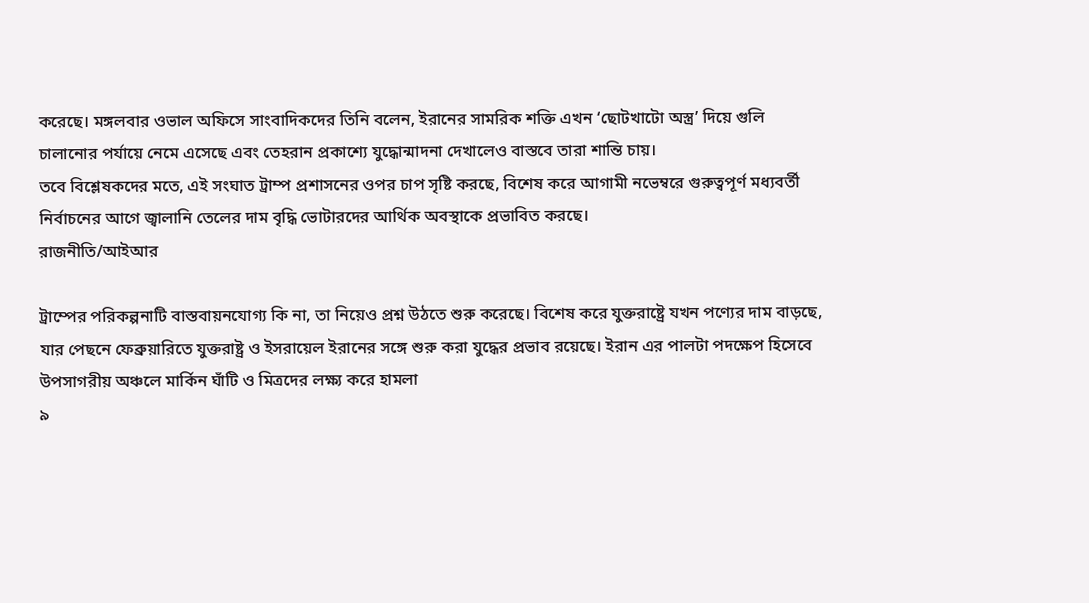করেছে। মঙ্গলবার ওভাল অফিসে সাংবাদিকদের তিনি বলেন, ইরানের সামরিক শক্তি এখন ‘ছোটখাটো অস্ত্র’ দিয়ে গুলি চালানোর পর্যায়ে নেমে এসেছে এবং তেহরান প্রকাশ্যে যুদ্ধোন্মাদনা দেখালেও বাস্তবে তারা শান্তি চায়।
তবে বিশ্লেষকদের মতে, এই সংঘাত ট্রাম্প প্রশাসনের ওপর চাপ সৃষ্টি করছে, বিশেষ করে আগামী নভেম্বরে গুরুত্বপূর্ণ মধ্যবর্তী নির্বাচনের আগে জ্বালানি তেলের দাম বৃদ্ধি ভোটারদের আর্থিক অবস্থাকে প্রভাবিত করছে।
রাজনীতি/আইআর

ট্রাম্পের পরিকল্পনাটি বাস্তবায়নযোগ্য কি না, তা নিয়েও প্রশ্ন উঠতে শুরু করেছে। বিশেষ করে যুক্তরাষ্ট্রে যখন পণ্যের দাম বাড়ছে, যার পেছনে ফেব্রুয়ারিতে যুক্তরাষ্ট্র ও ইসরায়েল ইরানের সঙ্গে শুরু করা যুদ্ধের প্রভাব রয়েছে। ইরান এর পালটা পদক্ষেপ হিসেবে উপসাগরীয় অঞ্চলে মার্কিন ঘাঁটি ও মিত্রদের লক্ষ্য করে হামলা
৯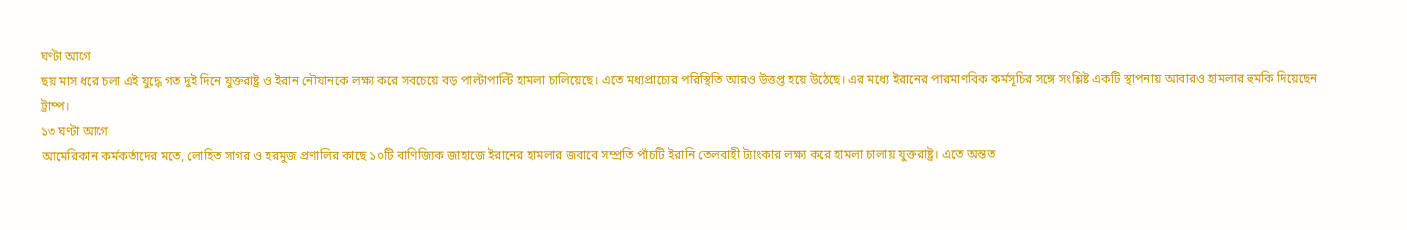ঘণ্টা আগে
ছয় মাস ধরে চলা এই যুদ্ধে গত দুই দিনে যুক্তরাষ্ট্র ও ইরান নৌযানকে লক্ষ্য করে সবচেয়ে বড় পাল্টাপাল্টি হামলা চালিয়েছে। এতে মধ্যপ্রাচ্যের পরিস্থিতি আরও উত্তপ্ত হয়ে উঠেছে। এর মধ্যে ইরানের পারমাণবিক কর্মসূচির সঙ্গে সংশ্লিষ্ট একটি স্থাপনায় আবারও হামলার হুমকি দিয়েছেন ট্রাম্প।
১৩ ঘণ্টা আগে
আমেরিকান কর্মকর্তাদের মতে, লোহিত সাগর ও হরমুজ প্রণালির কাছে ১০টি বাণিজ্যিক জাহাজে ইরানের হামলার জবাবে সম্প্রতি পাঁচটি ইরানি তেলবাহী ট্যাংকার লক্ষ্য করে হামলা চালায় যুক্তরাষ্ট্র। এতে অন্তত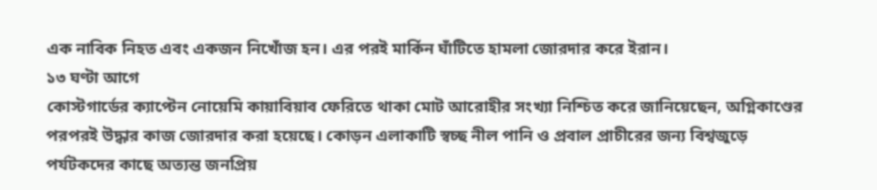এক নাবিক নিহত এবং একজন নিখোঁজ হন। এর পরই মার্কিন ঘাঁটিতে হামলা জোরদার করে ইরান।
১৩ ঘণ্টা আগে
কোস্টগার্ডের ক্যাপ্টেন নোয়েমি কায়াবিয়াব ফেরিতে থাকা মোট আরোহীর সংখ্যা নিশ্চিত করে জানিয়েছেন, অগ্নিকাণ্ডের পরপরই উদ্ধার কাজ জোরদার করা হয়েছে। কোড়ন এলাকাটি স্বচ্ছ নীল পানি ও প্রবাল প্রাচীরের জন্য বিশ্বজুড়ে পর্যটকদের কাছে অত্যন্ত জনপ্রিয়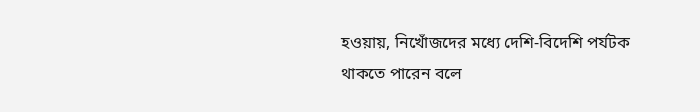হওয়ায়, নিখোঁজদের মধ্যে দেশি-বিদেশি পর্যটক থাকতে পারেন বলে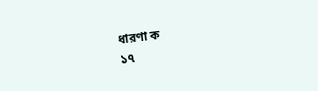ধারণা ক
১৭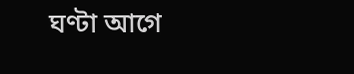ঘণ্টা আগে